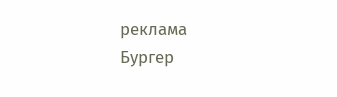реклама
Бургер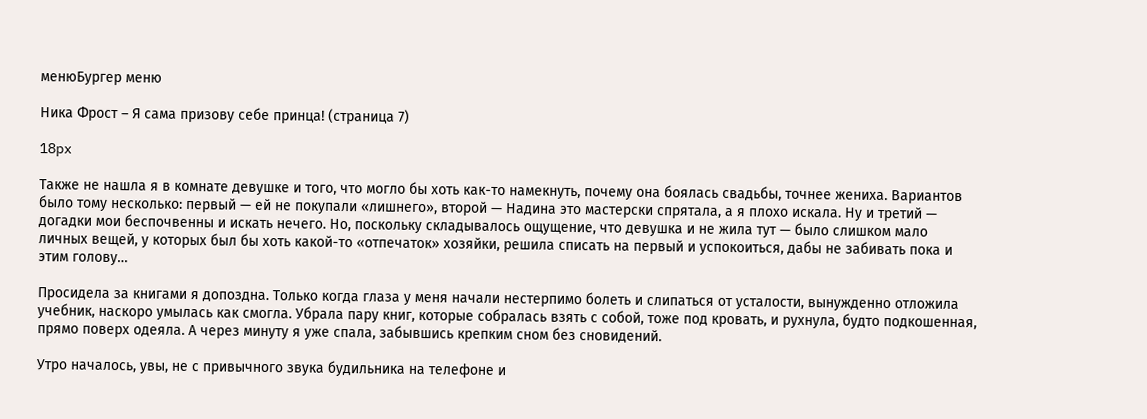менюБургер меню

Ника Фрост – Я сама призову себе принца! (страница 7)

18px

Также не нашла я в комнате девушке и того, что могло бы хоть как-то намекнуть, почему она боялась свадьбы, точнее жениха. Вариантов было тому несколько: первый — ей не покупали «лишнего», второй — Надина это мастерски спрятала, а я плохо искала. Ну и третий — догадки мои беспочвенны и искать нечего. Но, поскольку складывалось ощущение, что девушка и не жила тут — было слишком мало личных вещей, у которых был бы хоть какой-то «отпечаток» хозяйки, решила списать на первый и успокоиться, дабы не забивать пока и этим голову…

Просидела за книгами я допоздна. Только когда глаза у меня начали нестерпимо болеть и слипаться от усталости, вынужденно отложила учебник, наскоро умылась как смогла. Убрала пару книг, которые собралась взять с собой, тоже под кровать, и рухнула, будто подкошенная, прямо поверх одеяла. А через минуту я уже спала, забывшись крепким сном без сновидений.

Утро началось, увы, не с привычного звука будильника на телефоне и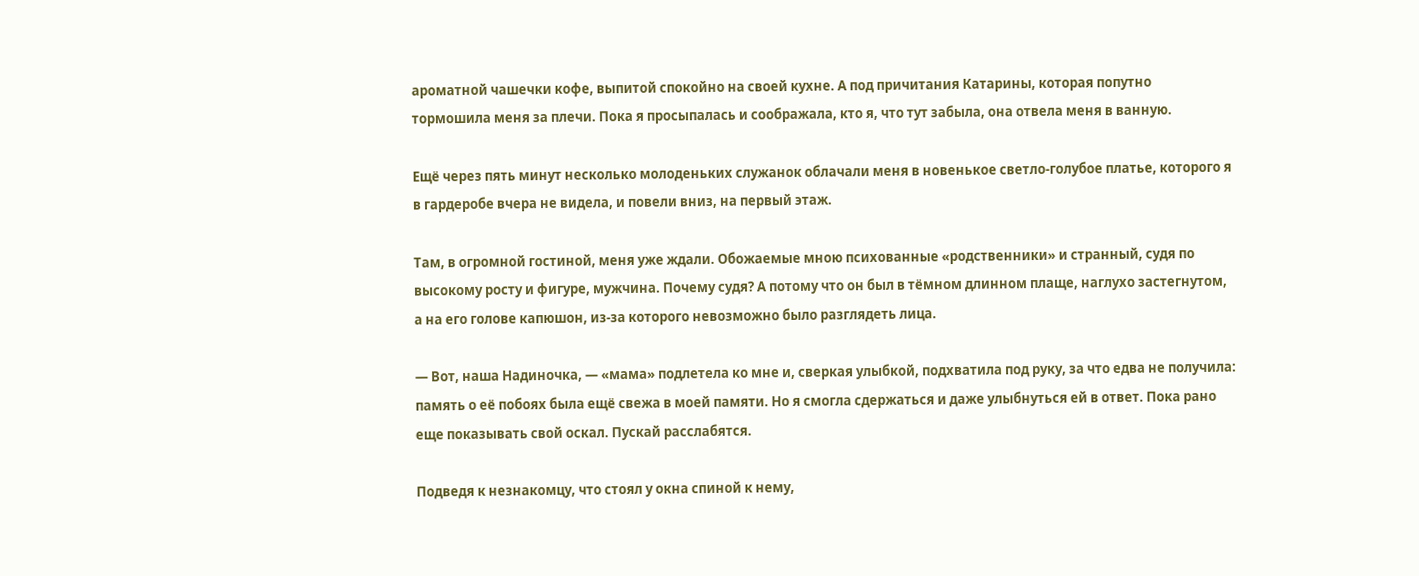ароматной чашечки кофе, выпитой спокойно на своей кухне. А под причитания Катарины, которая попутно тормошила меня за плечи. Пока я просыпалась и соображала, кто я, что тут забыла, она отвела меня в ванную.

Ещё через пять минут несколько молоденьких служанок облачали меня в новенькое светло-голубое платье, которого я в гардеробе вчера не видела, и повели вниз, на первый этаж.

Там, в огромной гостиной, меня уже ждали. Обожаемые мною психованные «родственники» и странный, судя по высокому росту и фигуре, мужчина. Почему судя? А потому что он был в тёмном длинном плаще, наглухо застегнутом, а на его голове капюшон, из-за которого невозможно было разглядеть лица.

— Вот, наша Надиночка, — «мама» подлетела ко мне и, сверкая улыбкой, подхватила под руку, за что едва не получила: память о её побоях была ещё свежа в моей памяти. Но я смогла сдержаться и даже улыбнуться ей в ответ. Пока рано еще показывать свой оскал. Пускай расслабятся.

Подведя к незнакомцу, что стоял у окна спиной к нему,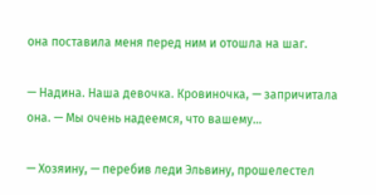она поставила меня перед ним и отошла на шаг.

— Надина. Наша девочка. Кровиночка, — запричитала она. — Мы очень надеемся, что вашему…

— Хозяину, — перебив леди Эльвину, прошелестел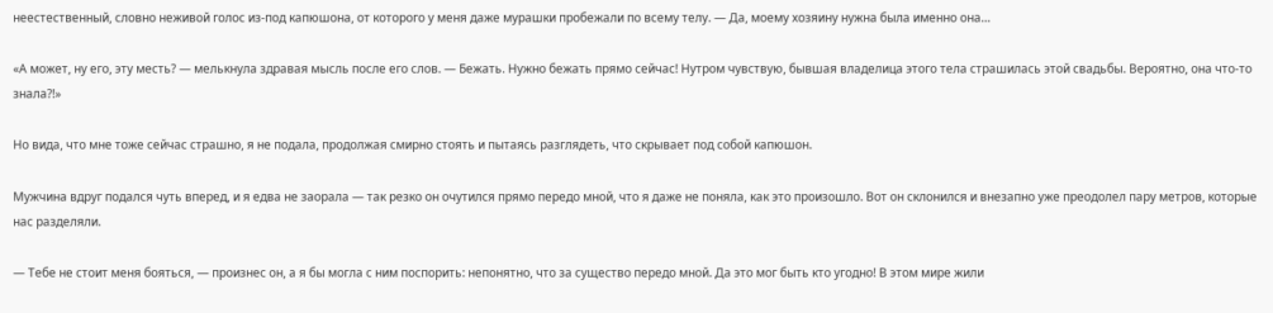неестественный, словно неживой голос из-под капюшона, от которого у меня даже мурашки пробежали по всему телу. — Да, моему хозяину нужна была именно она…

«А может, ну его, эту месть? — мелькнула здравая мысль после его слов. — Бежать. Нужно бежать прямо сейчас! Нутром чувствую, бывшая владелица этого тела страшилась этой свадьбы. Вероятно, она что-то знала?!»

Но вида, что мне тоже сейчас страшно, я не подала, продолжая смирно стоять и пытаясь разглядеть, что скрывает под собой капюшон.

Мужчина вдруг подался чуть вперед, и я едва не заорала — так резко он очутился прямо передо мной, что я даже не поняла, как это произошло. Вот он склонился и внезапно уже преодолел пару метров, которые нас разделяли.

— Тебе не стоит меня бояться, — произнес он, а я бы могла с ним поспорить: непонятно, что за существо передо мной. Да это мог быть кто угодно! В этом мире жили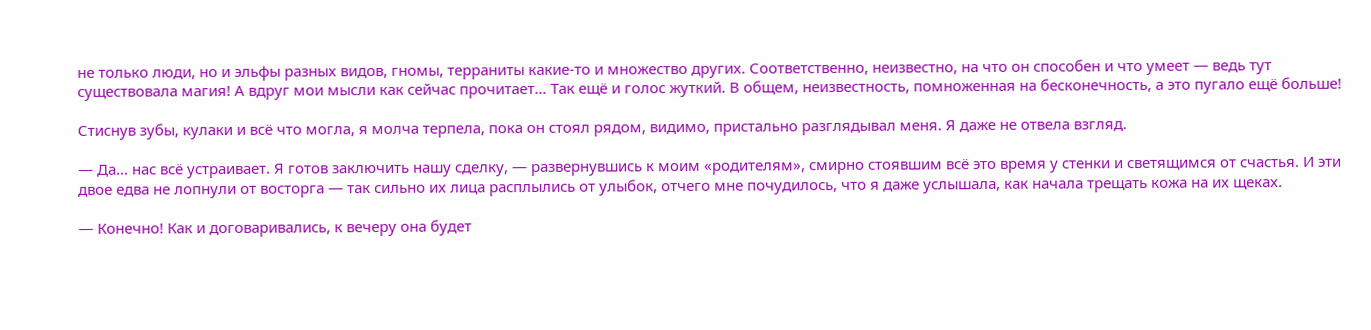не только люди, но и эльфы разных видов, гномы, терраниты какие-то и множество других. Соответственно, неизвестно, на что он способен и что умеет — ведь тут существовала магия! А вдруг мои мысли как сейчас прочитает… Так ещё и голос жуткий. В общем, неизвестность, помноженная на бесконечность, а это пугало ещё больше!

Стиснув зубы, кулаки и всё что могла, я молча терпела, пока он стоял рядом, видимо, пристально разглядывал меня. Я даже не отвела взгляд.

— Да… нас всё устраивает. Я готов заключить нашу сделку, — развернувшись к моим «родителям», смирно стоявшим всё это время у стенки и светящимся от счастья. И эти двое едва не лопнули от восторга — так сильно их лица расплылись от улыбок, отчего мне почудилось, что я даже услышала, как начала трещать кожа на их щеках.

— Конечно! Как и договаривались, к вечеру она будет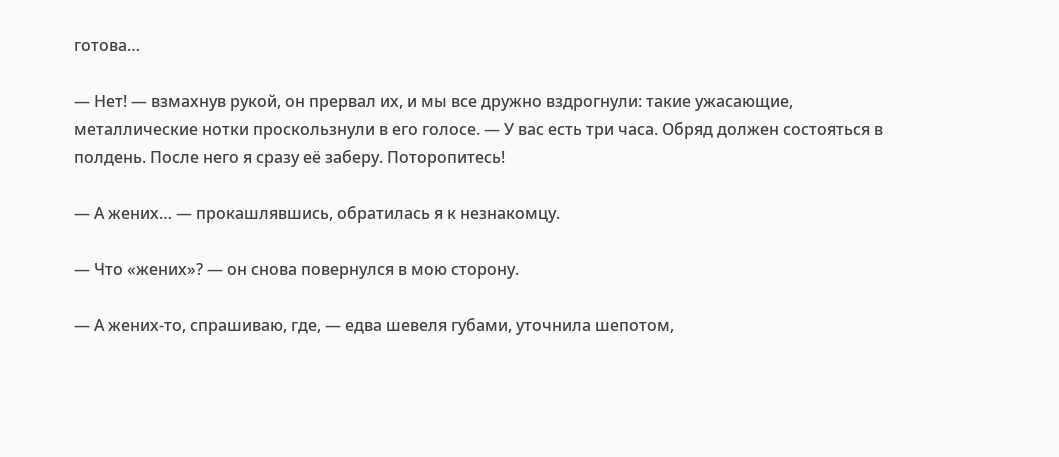готова…

— Нет! — взмахнув рукой, он прервал их, и мы все дружно вздрогнули: такие ужасающие, металлические нотки проскользнули в его голосе. — У вас есть три часа. Обряд должен состояться в полдень. После него я сразу её заберу. Поторопитесь!

— А жених… — прокашлявшись, обратилась я к незнакомцу.

— Что «жених»? — он снова повернулся в мою сторону.

— А жених-то, спрашиваю, где, — едва шевеля губами, уточнила шепотом,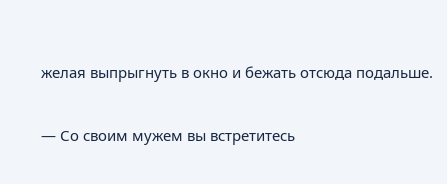желая выпрыгнуть в окно и бежать отсюда подальше.

— Со своим мужем вы встретитесь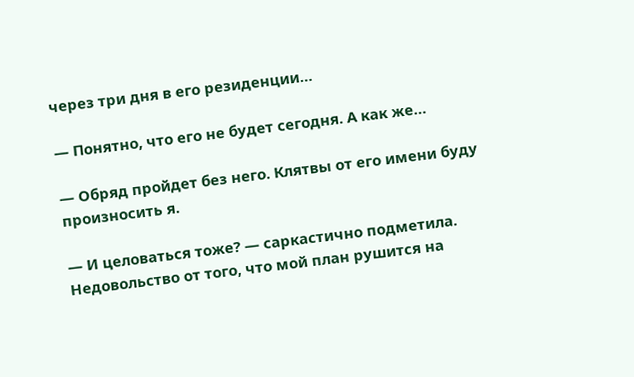через три дня в его резиденции…

— Понятно, что его не будет сегодня. А как же…

— Обряд пройдет без него. Клятвы от его имени буду произносить я.

— И целоваться тоже? — саркастично подметила. Недовольство от того, что мой план рушится на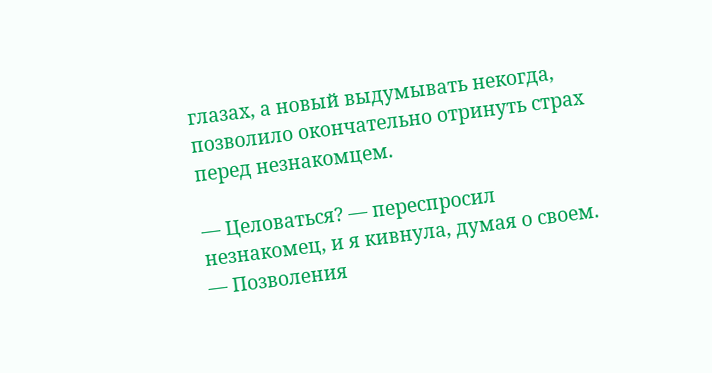глазах, а новый выдумывать некогда, позволило окончательно отринуть страх перед незнакомцем.

— Целоваться? — переспросил незнакомец, и я кивнула, думая о своем. — Позволения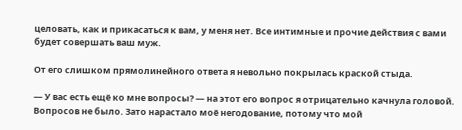целовать, как и прикасаться к вам, у меня нет. Все интимные и прочие действия с вами будет совершать ваш муж.

От его слишком прямолинейного ответа я невольно покрылась краской стыда.

— У вас есть ещё ко мне вопросы? — на этот его вопрос я отрицательно качнула головой. Вопросов не было. Зато нарастало моё негодование, потому что мой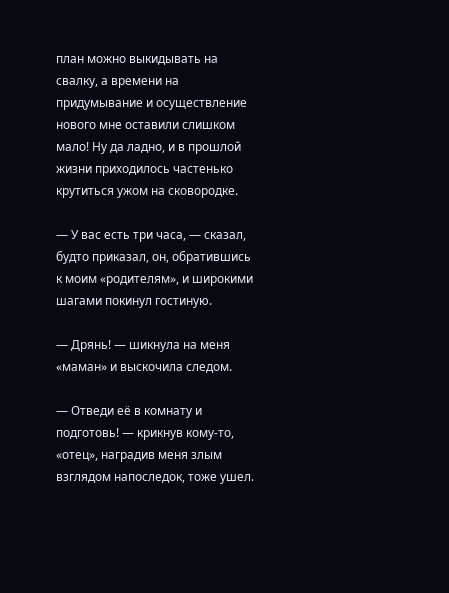план можно выкидывать на свалку, а времени на придумывание и осуществление нового мне оставили слишком мало! Ну да ладно, и в прошлой жизни приходилось частенько крутиться ужом на сковородке.

— У вас есть три часа, — сказал, будто приказал, он, обратившись к моим «родителям», и широкими шагами покинул гостиную.

— Дрянь! — шикнула на меня «маман» и выскочила следом.

— Отведи её в комнату и подготовь! — крикнув кому-то, «отец», наградив меня злым взглядом напоследок, тоже ушел.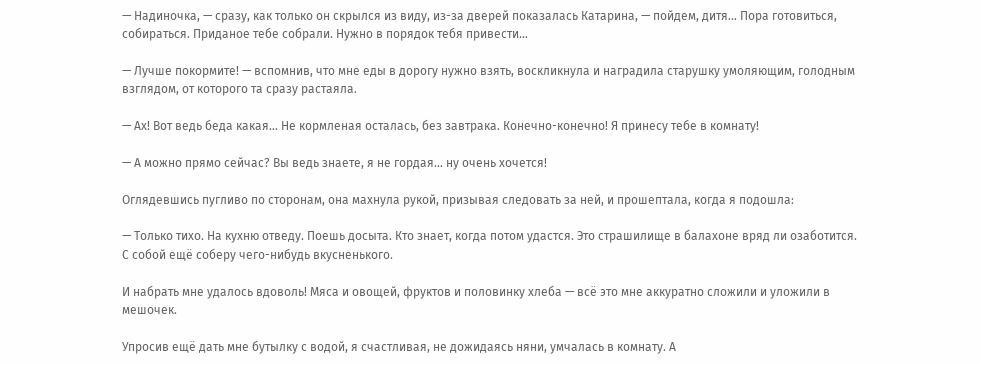— Надиночка, — сразу, как только он скрылся из виду, из-за дверей показалась Катарина, — пойдем, дитя… Пора готовиться, собираться. Приданое тебе собрали. Нужно в порядок тебя привести…

— Лучше покормите! — вспомнив, что мне еды в дорогу нужно взять, воскликнула и наградила старушку умоляющим, голодным взглядом, от которого та сразу растаяла.

— Ах! Вот ведь беда какая… Не кормленая осталась, без завтрака. Конечно-конечно! Я принесу тебе в комнату!

— А можно прямо сейчас? Вы ведь знаете, я не гордая… ну очень хочется!

Оглядевшись пугливо по сторонам, она махнула рукой, призывая следовать за ней, и прошептала, когда я подошла:

— Только тихо. На кухню отведу. Поешь досыта. Кто знает, когда потом удастся. Это страшилище в балахоне вряд ли озаботится. С собой ещё соберу чего-нибудь вкусненького.

И набрать мне удалось вдоволь! Мяса и овощей, фруктов и половинку хлеба — всё это мне аккуратно сложили и уложили в мешочек.

Упросив ещё дать мне бутылку с водой, я счастливая, не дожидаясь няни, умчалась в комнату. А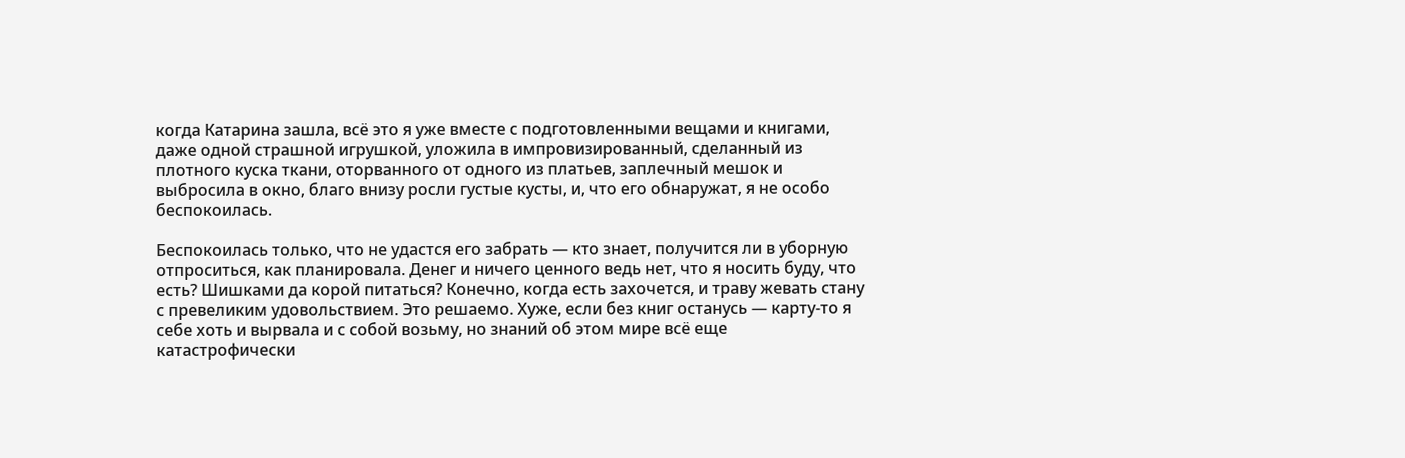когда Катарина зашла, всё это я уже вместе с подготовленными вещами и книгами, даже одной страшной игрушкой, уложила в импровизированный, сделанный из плотного куска ткани, оторванного от одного из платьев, заплечный мешок и выбросила в окно, благо внизу росли густые кусты, и, что его обнаружат, я не особо беспокоилась.

Беспокоилась только, что не удастся его забрать — кто знает, получится ли в уборную отпроситься, как планировала. Денег и ничего ценного ведь нет, что я носить буду, что есть? Шишками да корой питаться? Конечно, когда есть захочется, и траву жевать стану с превеликим удовольствием. Это решаемо. Хуже, если без книг останусь — карту-то я себе хоть и вырвала и с собой возьму, но знаний об этом мире всё еще катастрофически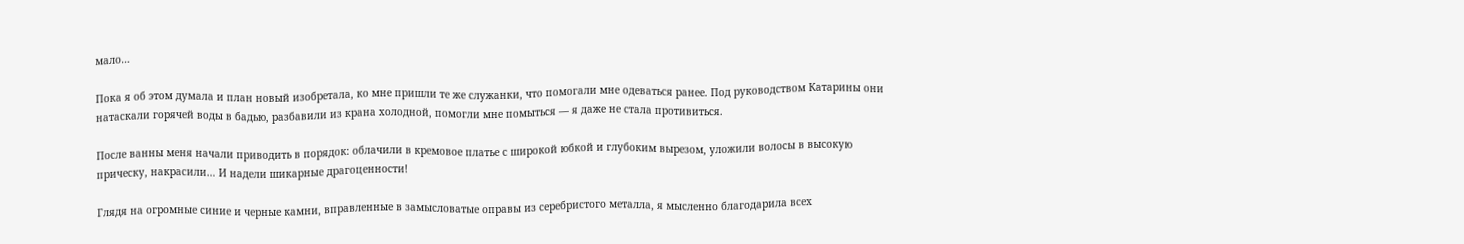мало…

Пока я об этом думала и план новый изобретала, ко мне пришли те же служанки, что помогали мне одеваться ранее. Под руководством Катарины они натаскали горячей воды в бадью, разбавили из крана холодной, помогли мне помыться — я даже не стала противиться.

После ванны меня начали приводить в порядок: облачили в кремовое платье с широкой юбкой и глубоким вырезом, уложили волосы в высокую прическу, накрасили… И надели шикарные драгоценности!

Глядя на огромные синие и черные камни, вправленные в замысловатые оправы из серебристого металла, я мысленно благодарила всех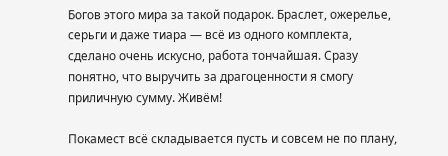Богов этого мира за такой подарок. Браслет, ожерелье, серьги и даже тиара — всё из одного комплекта, сделано очень искусно, работа тончайшая. Сразу понятно, что выручить за драгоценности я смогу приличную сумму. Живём!

Покамест всё складывается пусть и совсем не по плану,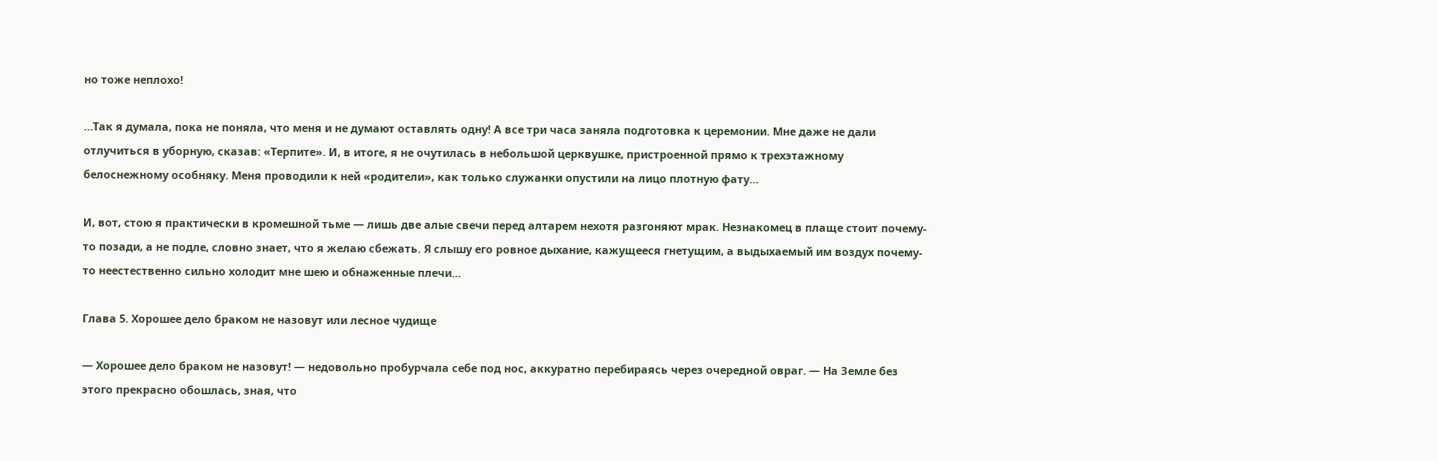но тоже неплохо!

…Так я думала, пока не поняла, что меня и не думают оставлять одну! А все три часа заняла подготовка к церемонии. Мне даже не дали отлучиться в уборную, сказав: «Терпите». И, в итоге, я не очутилась в небольшой церквушке, пристроенной прямо к трехэтажному белоснежному особняку. Меня проводили к ней «родители», как только служанки опустили на лицо плотную фату…

И, вот, стою я практически в кромешной тьме — лишь две алые свечи перед алтарем нехотя разгоняют мрак. Незнакомец в плаще стоит почему-то позади, а не подле, словно знает, что я желаю сбежать. Я слышу его ровное дыхание, кажущееся гнетущим, а выдыхаемый им воздух почему-то неестественно сильно холодит мне шею и обнаженные плечи…

Глава 5. Хорошее дело браком не назовут или лесное чудище

— Хорошее дело браком не назовут! — недовольно пробурчала себе под нос, аккуратно перебираясь через очередной овраг. — На Земле без этого прекрасно обошлась, зная, что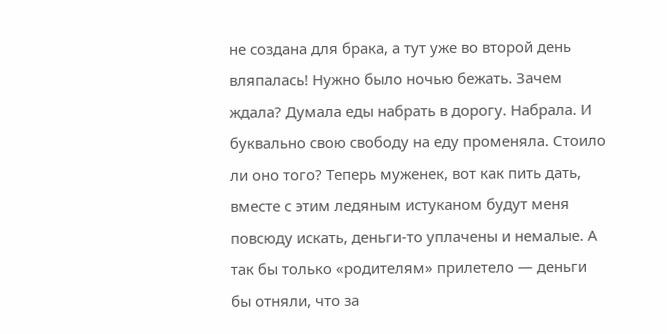не создана для брака, а тут уже во второй день вляпалась! Нужно было ночью бежать. Зачем ждала? Думала еды набрать в дорогу. Набрала. И буквально свою свободу на еду променяла. Стоило ли оно того? Теперь муженек, вот как пить дать, вместе с этим ледяным истуканом будут меня повсюду искать, деньги-то уплачены и немалые. А так бы только «родителям» прилетело — деньги бы отняли, что за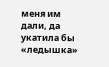меня им дали, да укатила бы «ледышка»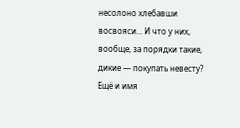несолоно хлебавши восвояси… И что у них, вообще, за порядки такие, дикие — покупать невесту? Ещё и имя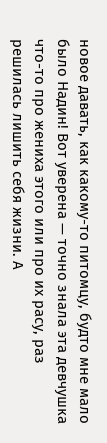новое давать, как какому-то питомцу, будто мне мало было Надин! Вот уверена — точно знала эта девчушка что-то про жениха этого или про их расу, раз решилась лишить себя жизни. А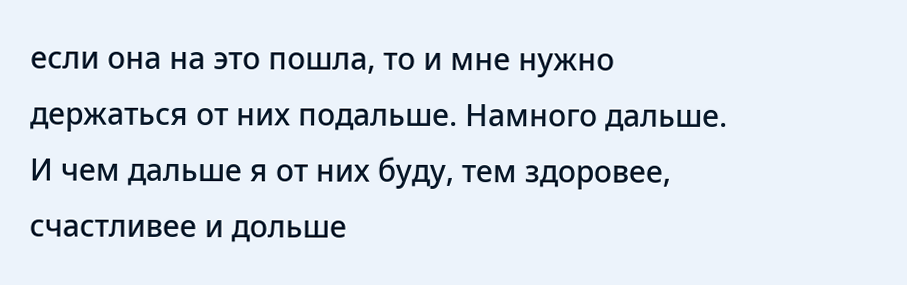если она на это пошла, то и мне нужно держаться от них подальше. Намного дальше. И чем дальше я от них буду, тем здоровее, счастливее и дольше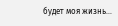будет моя жизнь…